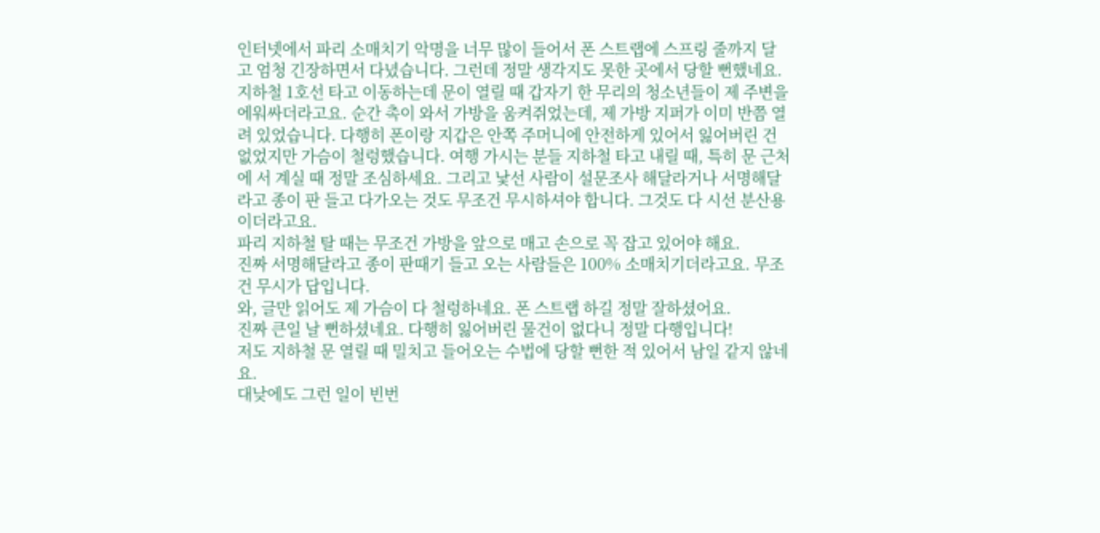인터넷에서 파리 소매치기 악명을 너무 많이 들어서 폰 스트랩에 스프링 줄까지 달고 엄청 긴장하면서 다녔습니다. 그런데 정말 생각지도 못한 곳에서 당할 뻔했네요. 지하철 1호선 타고 이동하는데 문이 열릴 때 갑자기 한 무리의 청소년들이 제 주변을 에워싸더라고요. 순간 촉이 와서 가방을 움켜쥐었는데, 제 가방 지퍼가 이미 반쯤 열려 있었습니다. 다행히 폰이랑 지갑은 안쪽 주머니에 안전하게 있어서 잃어버린 건 없었지만 가슴이 철렁했습니다. 여행 가시는 분들 지하철 타고 내릴 때, 특히 문 근처에 서 계실 때 정말 조심하세요. 그리고 낯선 사람이 설문조사 해달라거나 서명해달라고 종이 판 들고 다가오는 것도 무조건 무시하셔야 합니다. 그것도 다 시선 분산용이더라고요.
파리 지하철 탈 때는 무조건 가방을 앞으로 매고 손으로 꼭 잡고 있어야 해요.
진짜 서명해달라고 종이 판때기 들고 오는 사람들은 100% 소매치기더라고요. 무조건 무시가 답입니다.
와, 글만 읽어도 제 가슴이 다 철렁하네요. 폰 스트랩 하길 정말 잘하셨어요.
진짜 큰일 날 뻔하셨네요. 다행히 잃어버린 물건이 없다니 정말 다행입니다!
저도 지하철 문 열릴 때 밀치고 들어오는 수법에 당할 뻔한 적 있어서 남일 같지 않네요.
대낮에도 그런 일이 빈번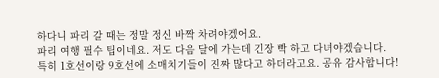하다니 파리 갈 때는 정말 정신 바짝 차려야겠어요.
파리 여행 필수 팁이네요. 저도 다음 달에 가는데 긴장 빡 하고 다녀야겠습니다.
특히 1호선이랑 9호선에 소매치기들이 진짜 많다고 하더라고요. 공유 감사합니다!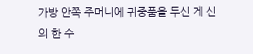가방 안쪽 주머니에 귀중품을 두신 게 신의 한 수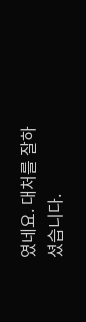였네요. 대처를 잘하셨습니다.